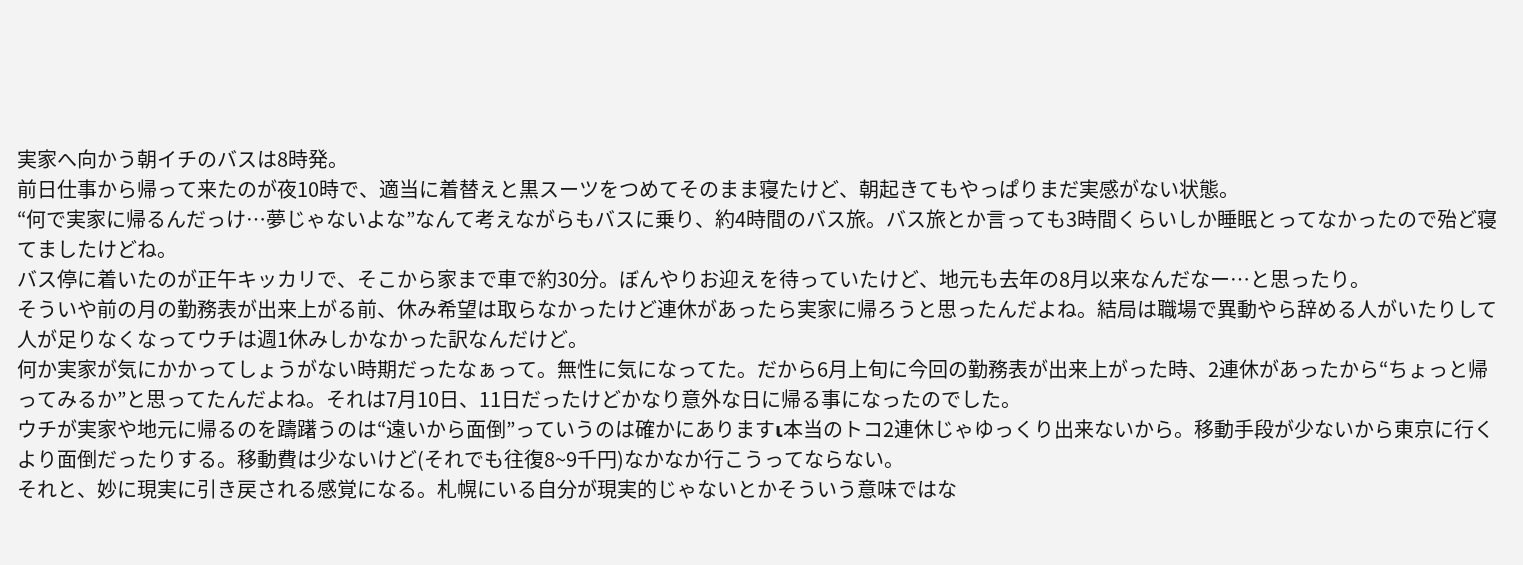実家へ向かう朝イチのバスは8時発。
前日仕事から帰って来たのが夜10時で、適当に着替えと黒スーツをつめてそのまま寝たけど、朝起きてもやっぱりまだ実感がない状態。
“何で実家に帰るんだっけ…夢じゃないよな”なんて考えながらもバスに乗り、約4時間のバス旅。バス旅とか言っても3時間くらいしか睡眠とってなかったので殆ど寝てましたけどね。
バス停に着いたのが正午キッカリで、そこから家まで車で約30分。ぼんやりお迎えを待っていたけど、地元も去年の8月以来なんだなー…と思ったり。
そういや前の月の勤務表が出来上がる前、休み希望は取らなかったけど連休があったら実家に帰ろうと思ったんだよね。結局は職場で異動やら辞める人がいたりして人が足りなくなってウチは週1休みしかなかった訳なんだけど。
何か実家が気にかかってしょうがない時期だったなぁって。無性に気になってた。だから6月上旬に今回の勤務表が出来上がった時、2連休があったから“ちょっと帰ってみるか”と思ってたんだよね。それは7月10日、11日だったけどかなり意外な日に帰る事になったのでした。
ウチが実家や地元に帰るのを躊躇うのは“遠いから面倒”っていうのは確かにありますι本当のトコ2連休じゃゆっくり出来ないから。移動手段が少ないから東京に行くより面倒だったりする。移動費は少ないけど(それでも往復8~9千円)なかなか行こうってならない。
それと、妙に現実に引き戻される感覚になる。札幌にいる自分が現実的じゃないとかそういう意味ではな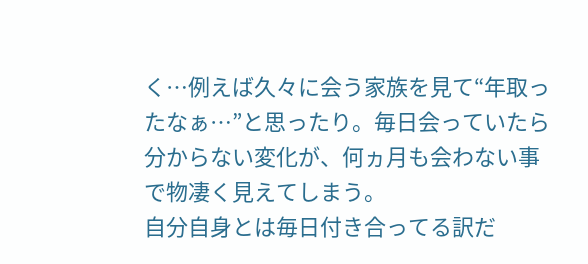く…例えば久々に会う家族を見て“年取ったなぁ…”と思ったり。毎日会っていたら分からない変化が、何ヵ月も会わない事で物凄く見えてしまう。
自分自身とは毎日付き合ってる訳だ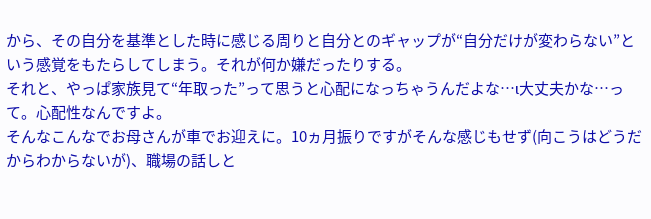から、その自分を基準とした時に感じる周りと自分とのギャップが“自分だけが変わらない”という感覚をもたらしてしまう。それが何か嫌だったりする。
それと、やっぱ家族見て“年取った”って思うと心配になっちゃうんだよな…ι大丈夫かな…って。心配性なんですよ。
そんなこんなでお母さんが車でお迎えに。10ヵ月振りですがそんな感じもせず(向こうはどうだからわからないが)、職場の話しと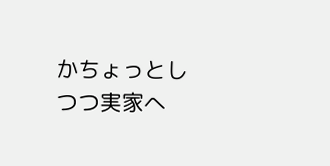かちょっとしつつ実家へ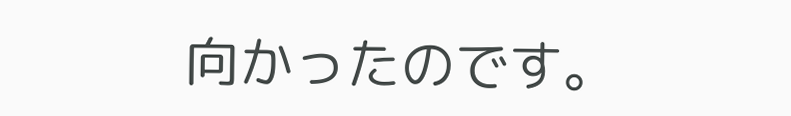向かったのです。